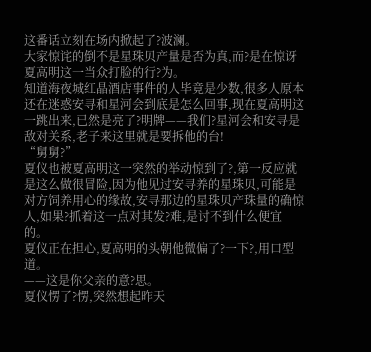这番话立刻在场内掀起了?波澜。
大家惊诧的倒不是星珠贝产量是否为真,而?是在惊讶夏高明这一当众打脸的行?为。
知道海夜城红晶酒店事件的人毕竟是少数,很多人原本还在迷惑安寻和星河会到底是怎么回事,现在夏高明这一跳出来,已然是亮了?明牌——我们?星河会和安寻是敌对关系,老子来这里就是要拆他的台!
“舅舅?”
夏仪也被夏高明这一突然的举动惊到了?,第一反应就是这么做很冒险,因为他见过安寻养的星珠贝,可能是对方饲养用心的缘故,安寻那边的星珠贝产珠量的确惊人,如果?抓着这一点对其发?难,是讨不到什么便宜的。
夏仪正在担心,夏高明的头朝他微偏了?一下?,用口型道。
——这是你父亲的意?思。
夏仪愣了?愣,突然想起昨天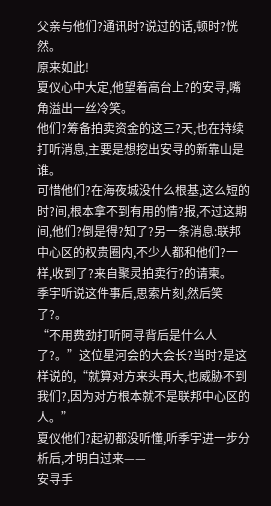父亲与他们?通讯时?说过的话,顿时?恍然。
原来如此!
夏仪心中大定,他望着高台上?的安寻,嘴角溢出一丝冷笑。
他们?筹备拍卖资金的这三?天,也在持续打听消息,主要是想挖出安寻的新靠山是谁。
可惜他们?在海夜城没什么根基,这么短的时?间,根本拿不到有用的情?报,不过这期间,他们?倒是得?知了?另一条消息:联邦中心区的权贵圈内,不少人都和他们?一样,收到了?来自聚灵拍卖行?的请柬。
季宇听说这件事后,思索片刻,然后笑了?。
“不用费劲打听阿寻背后是什么人了?。”这位星河会的大会长?当时?是这样说的,“就算对方来头再大,也威胁不到我们?,因为对方根本就不是联邦中心区的人。”
夏仪他们?起初都没听懂,听季宇进一步分析后,才明白过来——
安寻手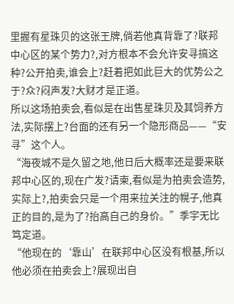里握有星珠贝的这张王牌,倘若他真背靠了?联邦中心区的某个势力?,对方根本不会允许安寻搞这种?公开拍卖,谁会上?赶着把如此巨大的优势公之于?众?闷声发?大财才是正道。
所以这场拍卖会,看似是在出售星珠贝及其饲养方法,实际摆上?台面的还有另一个隐形商品——“安寻”这个人。
“海夜城不是久留之地,他日后大概率还是要来联邦中心区的,现在广发?请柬,看似是为拍卖会造势,实际上?,拍卖会只是一个用来拉关注的幌子,他真正的目的,是为了?抬高自己的身价。”季宇无比笃定道。
“他现在的‘靠山’在联邦中心区没有根基,所以他必须在拍卖会上?展现出自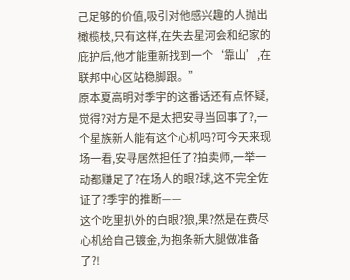己足够的价值,吸引对他感兴趣的人抛出橄榄枝,只有这样,在失去星河会和纪家的庇护后,他才能重新找到一个‘靠山’,在联邦中心区站稳脚跟。”
原本夏高明对季宇的这番话还有点怀疑,觉得?对方是不是太把安寻当回事了?,一个星族新人能有这个心机吗?可今天来现场一看,安寻居然担任了?拍卖师,一举一动都赚足了?在场人的眼?球,这不完全佐证了?季宇的推断——
这个吃里扒外的白眼?狼,果?然是在费尽心机给自己镀金,为抱条新大腿做准备了?!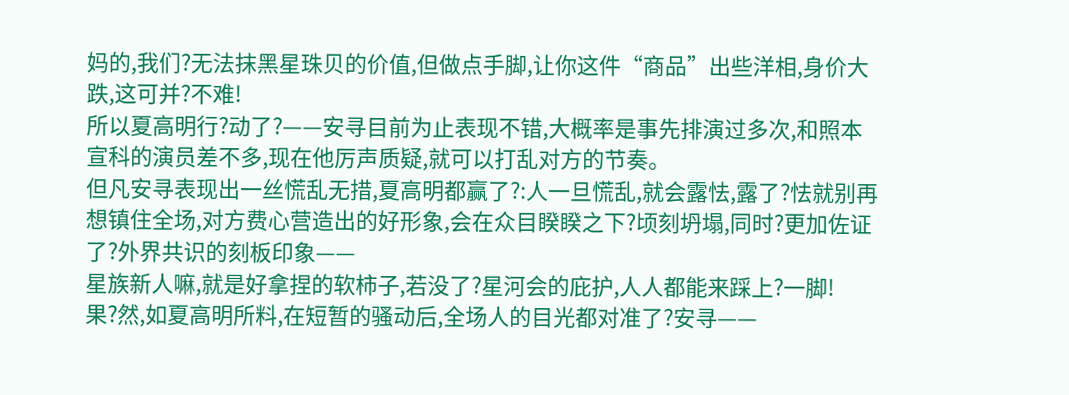妈的,我们?无法抹黑星珠贝的价值,但做点手脚,让你这件“商品”出些洋相,身价大跌,这可并?不难!
所以夏高明行?动了?——安寻目前为止表现不错,大概率是事先排演过多次,和照本宣科的演员差不多,现在他厉声质疑,就可以打乱对方的节奏。
但凡安寻表现出一丝慌乱无措,夏高明都赢了?:人一旦慌乱,就会露怯,露了?怯就别再想镇住全场,对方费心营造出的好形象,会在众目睽睽之下?顷刻坍塌,同时?更加佐证了?外界共识的刻板印象——
星族新人嘛,就是好拿捏的软柿子,若没了?星河会的庇护,人人都能来踩上?一脚!
果?然,如夏高明所料,在短暂的骚动后,全场人的目光都对准了?安寻——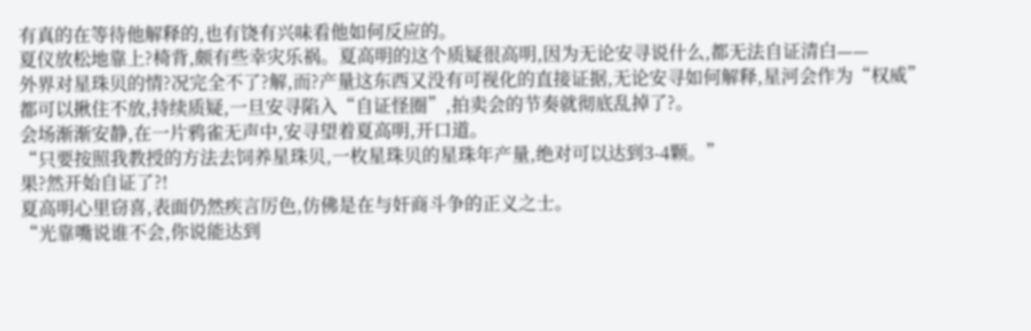有真的在等待他解释的,也有饶有兴味看他如何反应的。
夏仪放松地靠上?椅背,颇有些幸灾乐祸。夏高明的这个质疑很高明,因为无论安寻说什么,都无法自证清白——
外界对星珠贝的情?况完全不了?解,而?产量这东西又没有可视化的直接证据,无论安寻如何解释,星河会作为“权威”都可以揪住不放,持续质疑,一旦安寻陷入“自证怪圈”,拍卖会的节奏就彻底乱掉了?。
会场渐渐安静,在一片鸦雀无声中,安寻望着夏高明,开口道。
“只要按照我教授的方法去饲养星珠贝,一枚星珠贝的星珠年产量,绝对可以达到3-4颗。”
果?然开始自证了?!
夏高明心里窃喜,表面仍然疾言厉色,仿佛是在与奸商斗争的正义之士。
“光靠嘴说谁不会,你说能达到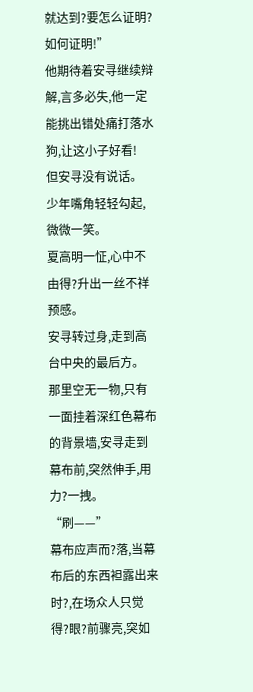就达到?要怎么证明?如何证明!”
他期待着安寻继续辩解,言多必失,他一定能挑出错处痛打落水狗,让这小子好看!
但安寻没有说话。
少年嘴角轻轻勾起,微微一笑。
夏高明一怔,心中不由得?升出一丝不祥预感。
安寻转过身,走到高台中央的最后方。
那里空无一物,只有一面挂着深红色幕布的背景墙,安寻走到幕布前,突然伸手,用力?一拽。
“刷——”
幕布应声而?落,当幕布后的东西袒露出来时?,在场众人只觉得?眼?前骤亮,突如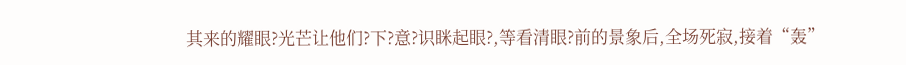其来的耀眼?光芒让他们?下?意?识眯起眼?,等看清眼?前的景象后,全场死寂,接着“轰”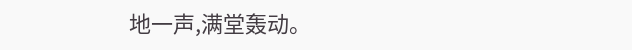地一声,满堂轰动。